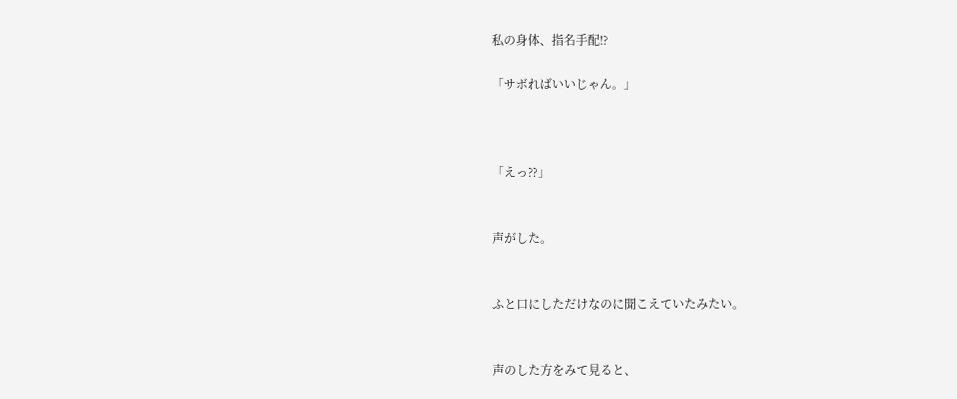私の身体、指名手配⁉

「サボればいいじゃん。」



「えっ⁇」


声がした。


ふと口にしただけなのに聞こえていたみたい。


声のした方をみて見ると、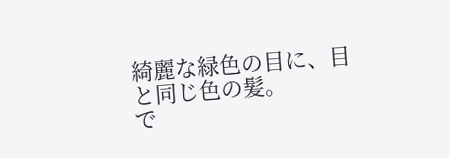綺麗な緑色の目に、目と同じ色の髪。
で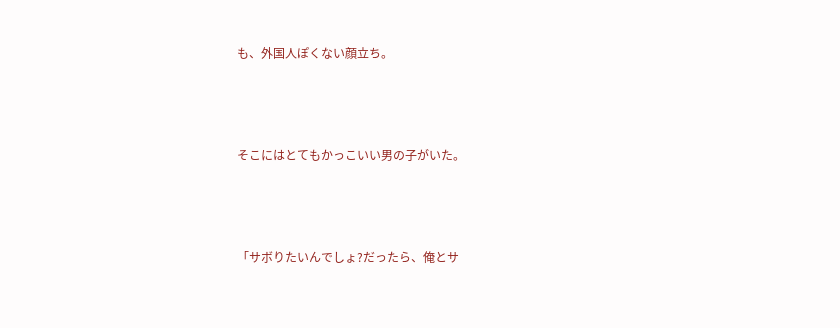も、外国人ぽくない顔立ち。



そこにはとてもかっこいい男の子がいた。



「サボりたいんでしょ?だったら、俺とサ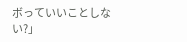ボっていいことしない?」